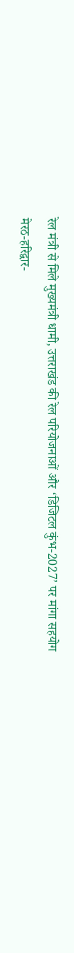रेल मंत्री से मिले मुख्यमंत्री धामी, उत्तराखंड की रेल परियोजनाओं और ‘डिजिटल कुंभ-2027’ पर मांगा सहयोग
मेरठ-हरिद्वार-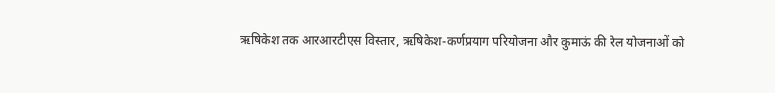ऋषिकेश तक आरआरटीएस विस्तार, ऋषिकेश-कर्णप्रयाग परियोजना और कुमाऊं की रेल योजनाओं को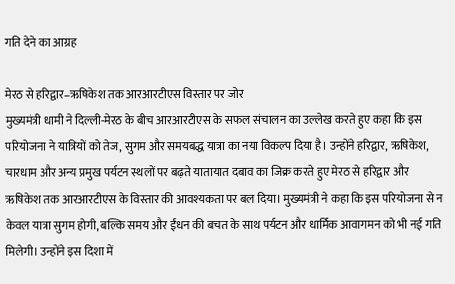गति देने का आग्रह

मेरठ से हरिद्वार–ऋषिकेश तक आरआरटीएस विस्तार पर जोर
मुख्यमंत्री धामी ने दिल्ली-मेरठ के बीच आरआरटीएस के सफल संचालन का उल्लेख करते हुए कहा कि इस परियोजना ने यात्रियों को तेज, सुगम और समयबद्ध यात्रा का नया विकल्प दिया है। उन्होंने हरिद्वार, ऋषिकेश, चारधाम और अन्य प्रमुख पर्यटन स्थलों पर बढ़ते यातायात दबाव का जिक्र करते हुए मेरठ से हरिद्वार और ऋषिकेश तक आरआरटीएस के विस्तार की आवश्यकता पर बल दिया। मुख्यमंत्री ने कहा कि इस परियोजना से न केवल यात्रा सुगम होगी, बल्कि समय और ईंधन की बचत के साथ पर्यटन और धार्मिक आवागमन को भी नई गति मिलेगी। उन्होंने इस दिशा में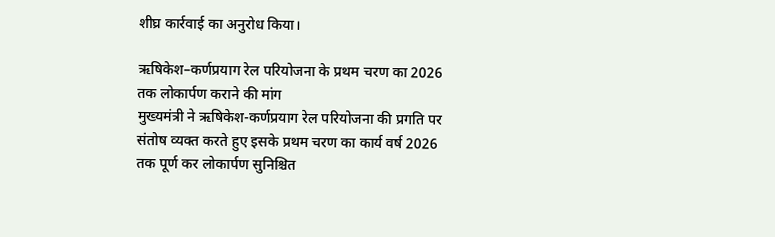शीघ्र कार्रवाई का अनुरोध किया।

ऋषिकेश–कर्णप्रयाग रेल परियोजना के प्रथम चरण का 2026 तक लोकार्पण कराने की मांग
मुख्यमंत्री ने ऋषिकेश-कर्णप्रयाग रेल परियोजना की प्रगति पर संतोष व्यक्त करते हुए इसके प्रथम चरण का कार्य वर्ष 2026 तक पूर्ण कर लोकार्पण सुनिश्चित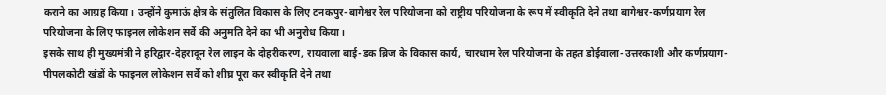कराने का आग्रह किया। उन्होंने कुमाऊं क्षेत्र के संतुलित विकास के लिए टनकपुर-बागेश्वर रेल परियोजना को राष्ट्रीय परियोजना के रूप में स्वीकृति देने तथा बागेश्वर-कर्णप्रयाग रेल परियोजना के लिए फाइनल लोकेशन सर्वे की अनुमति देने का भी अनुरोध किया।
इसके साथ ही मुख्यमंत्री ने हरिद्वार-देहरादून रेल लाइन के दोहरीकरण, रायवाला बाई-डक ब्रिज के विकास कार्य, चारधाम रेल परियोजना के तहत डोईवाला-उत्तरकाशी और कर्णप्रयाग-पीपलकोटी खंडों के फाइनल लोकेशन सर्वे को शीघ्र पूरा कर स्वीकृति देने तथा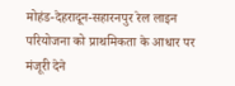मोहंड-देहरादून-सहारनपुर रेल लाइन परियोजना को प्राथमिकता के आधार पर मंजूरी देने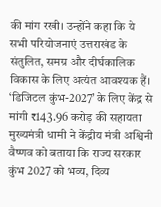की मांग रखी। उन्होंने कहा कि ये सभी परियोजनाएं उत्तराखंड के संतुलित, समग्र और दीर्घकालिक विकास के लिए अत्यंत आवश्यक हैं।
‘डिजिटल कुंभ-2027’ के लिए केंद्र से मांगी ₹143.96 करोड़ की सहायता
मुख्यमंत्री धामी ने केंद्रीय मंत्री अश्विनी वैष्णव को बताया कि राज्य सरकार कुंभ 2027 को भव्य, दिव्य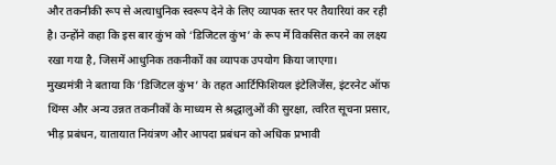और तकनीकी रूप से अत्याधुनिक स्वरूप देने के लिए व्यापक स्तर पर तैयारियां कर रही है। उन्होंने कहा कि इस बार कुंभ को ‘डिजिटल कुंभ’ के रूप में विकसित करने का लक्ष्य रखा गया है, जिसमें आधुनिक तकनीकों का व्यापक उपयोग किया जाएगा।
मुख्यमंत्री ने बताया कि ‘डिजिटल कुंभ’ के तहत आर्टिफिशियल इंटेलिजेंस, इंटरनेट ऑफ थिंग्स और अन्य उन्नत तकनीकों के माध्यम से श्रद्धालुओं की सुरक्षा, त्वरित सूचना प्रसार, भीड़ प्रबंधन, यातायात नियंत्रण और आपदा प्रबंधन को अधिक प्रभावी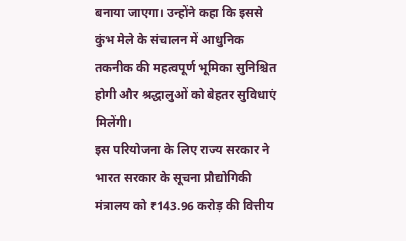बनाया जाएगा। उन्होंने कहा कि इससे कुंभ मेले के संचालन में आधुनिक तकनीक की महत्वपूर्ण भूमिका सुनिश्चित होगी और श्रद्धालुओं को बेहतर सुविधाएं मिलेंगी।
इस परियोजना के लिए राज्य सरकार ने भारत सरकार के सूचना प्रौद्योगिकी मंत्रालय को ₹143.96 करोड़ की वित्तीय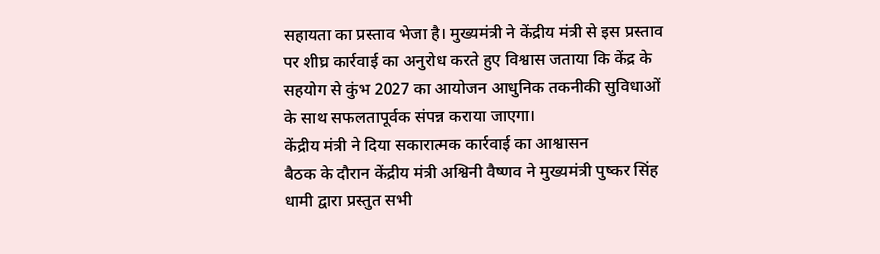सहायता का प्रस्ताव भेजा है। मुख्यमंत्री ने केंद्रीय मंत्री से इस प्रस्ताव पर शीघ्र कार्रवाई का अनुरोध करते हुए विश्वास जताया कि केंद्र के सहयोग से कुंभ 2027 का आयोजन आधुनिक तकनीकी सुविधाओं के साथ सफलतापूर्वक संपन्न कराया जाएगा।
केंद्रीय मंत्री ने दिया सकारात्मक कार्रवाई का आश्वासन
बैठक के दौरान केंद्रीय मंत्री अश्विनी वैष्णव ने मुख्यमंत्री पुष्कर सिंह धामी द्वारा प्रस्तुत सभी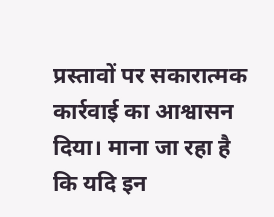प्रस्तावों पर सकारात्मक कार्रवाई का आश्वासन दिया। माना जा रहा है कि यदि इन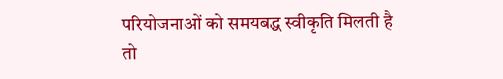परियोजनाओं को समयबद्ध स्वीकृति मिलती है तो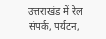उत्तराखंड में रेल संपर्क, पर्यटन,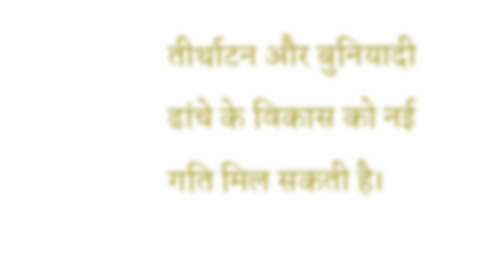तीर्थाटन और बुनियादी ढांचे के विकास को नई गति मिल सकती है।